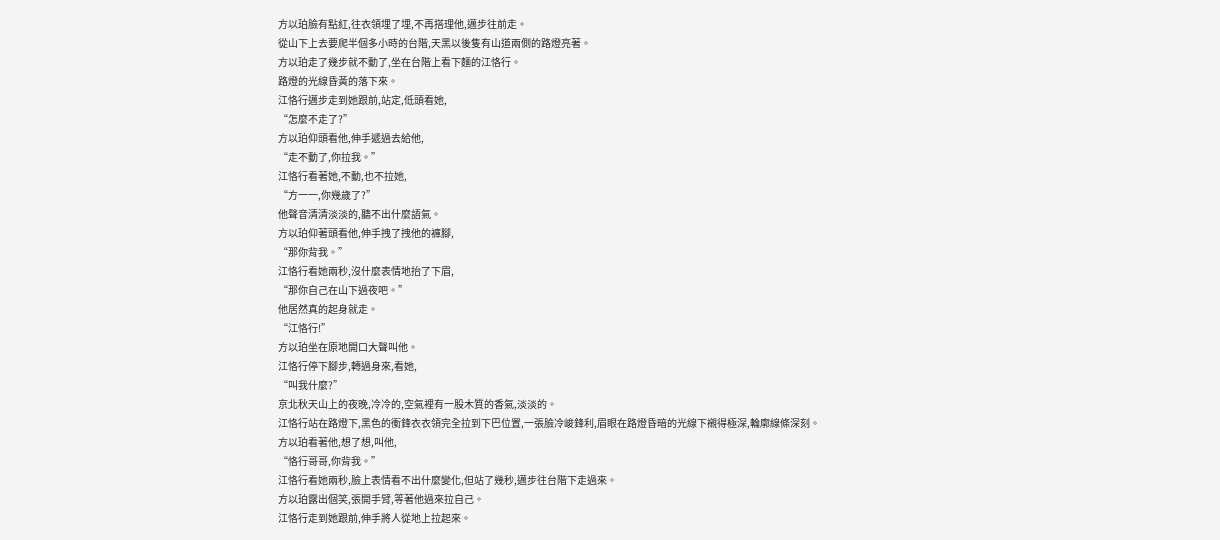方以珀臉有點紅,往衣領埋了埋,不再搭理他,邁步往前走。
從山下上去要爬半個多小時的台階,天黑以後隻有山道兩側的路燈亮著。
方以珀走了幾步就不動了,坐在台階上看下麵的江恪行。
路燈的光線昏黃的落下來。
江恪行邁步走到她跟前,站定,低頭看她,
“怎麼不走了?”
方以珀仰頭看他,伸手遞過去給他,
“走不動了,你拉我。”
江恪行看著她,不動,也不拉她,
“方一一,你幾歲了?”
他聲音清清淡淡的,聽不出什麼語氣。
方以珀仰著頭看他,伸手拽了拽他的褲腳,
“那你背我。”
江恪行看她兩秒,沒什麼表情地抬了下眉,
“那你自己在山下過夜吧。”
他居然真的起身就走。
“江恪行!”
方以珀坐在原地開口大聲叫他。
江恪行停下腳步,轉過身來,看她,
“叫我什麼?”
京北秋天山上的夜晚,冷冷的,空氣裡有一股木質的香氣,淡淡的。
江恪行站在路燈下,黑色的衝鋒衣衣領完全拉到下巴位置,一張臉冷峻鋒利,眉眼在路燈昏暗的光線下襯得極深,輪廓線條深刻。
方以珀看著他,想了想,叫他,
“恪行哥哥,你背我。”
江恪行看她兩秒,臉上表情看不出什麼變化,但站了幾秒,邁步往台階下走過來。
方以珀露出個笑,張開手臂,等著他過來拉自己。
江恪行走到她跟前,伸手將人從地上拉起來。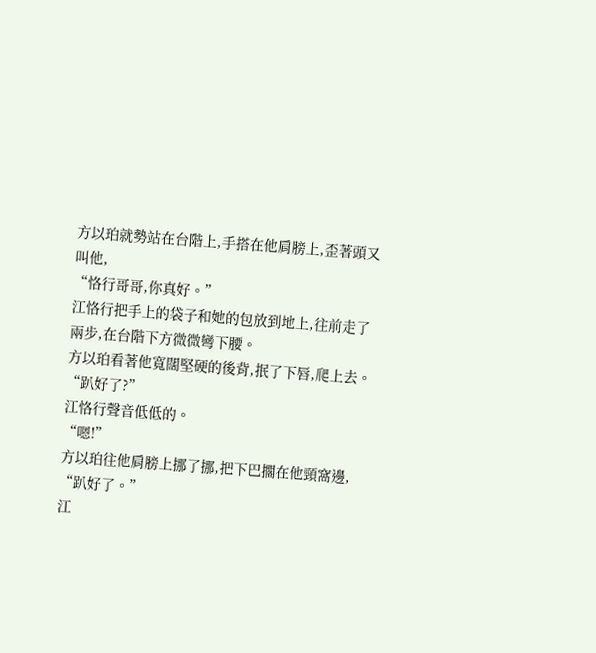方以珀就勢站在台階上,手搭在他肩膀上,歪著頭又叫他,
“恪行哥哥,你真好。”
江恪行把手上的袋子和她的包放到地上,往前走了兩步,在台階下方微微彎下腰。
方以珀看著他寬闊堅硬的後背,抿了下唇,爬上去。
“趴好了?”
江恪行聲音低低的。
“嗯!”
方以珀往他肩膀上挪了挪,把下巴擱在他頸窩邊,
“趴好了。”
江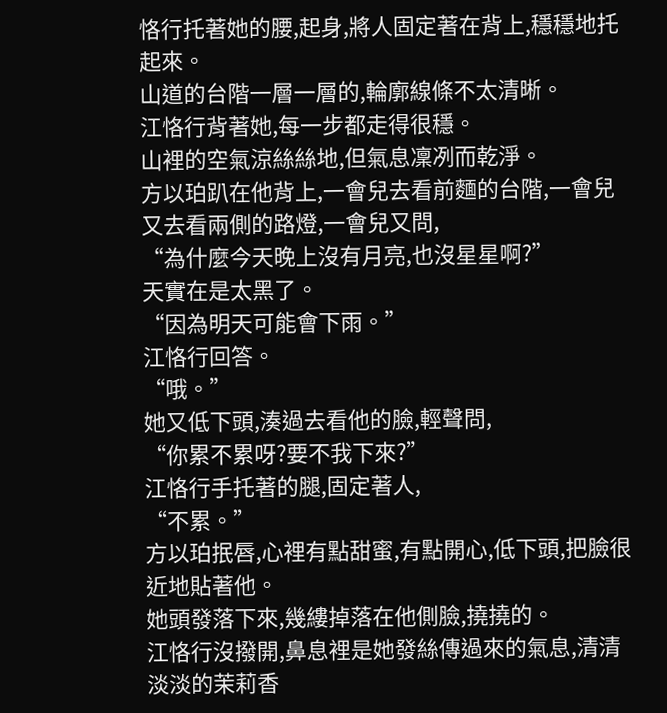恪行托著她的腰,起身,將人固定著在背上,穩穩地托起來。
山道的台階一層一層的,輪廓線條不太清晰。
江恪行背著她,每一步都走得很穩。
山裡的空氣涼絲絲地,但氣息凜冽而乾淨。
方以珀趴在他背上,一會兒去看前麵的台階,一會兒又去看兩側的路燈,一會兒又問,
“為什麼今天晚上沒有月亮,也沒星星啊?”
天實在是太黑了。
“因為明天可能會下雨。”
江恪行回答。
“哦。”
她又低下頭,湊過去看他的臉,輕聲問,
“你累不累呀?要不我下來?”
江恪行手托著的腿,固定著人,
“不累。”
方以珀抿唇,心裡有點甜蜜,有點開心,低下頭,把臉很近地貼著他。
她頭發落下來,幾縷掉落在他側臉,撓撓的。
江恪行沒撥開,鼻息裡是她發絲傳過來的氣息,清清淡淡的茉莉香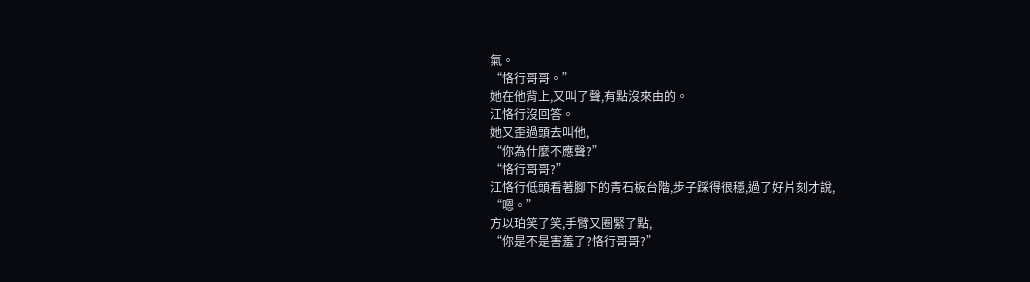氣。
“恪行哥哥。”
她在他背上,又叫了聲,有點沒來由的。
江恪行沒回答。
她又歪過頭去叫他,
“你為什麼不應聲?”
“恪行哥哥?”
江恪行低頭看著腳下的青石板台階,步子踩得很穩,過了好片刻才說,
“嗯。”
方以珀笑了笑,手臂又圈緊了點,
“你是不是害羞了?恪行哥哥?”